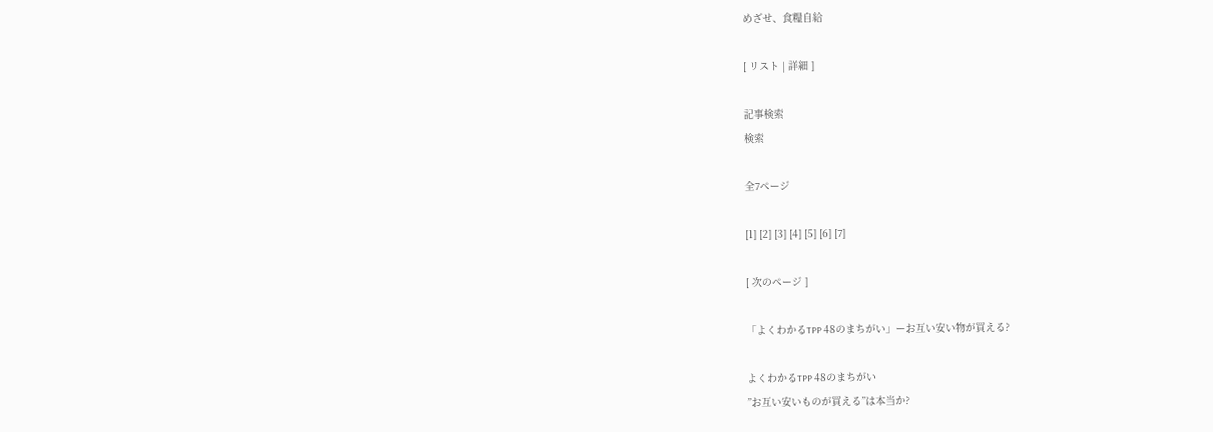めざせ、食糧自給

[ リスト | 詳細 ]

記事検索
検索

全7ページ

[1] [2] [3] [4] [5] [6] [7]

[ 次のページ ]

「よくわかるTPP 48のまちがい」ーお互い安い物が買える?

よくわかるTPP 48のまちがい
”お互い安いものが買える”は本当か?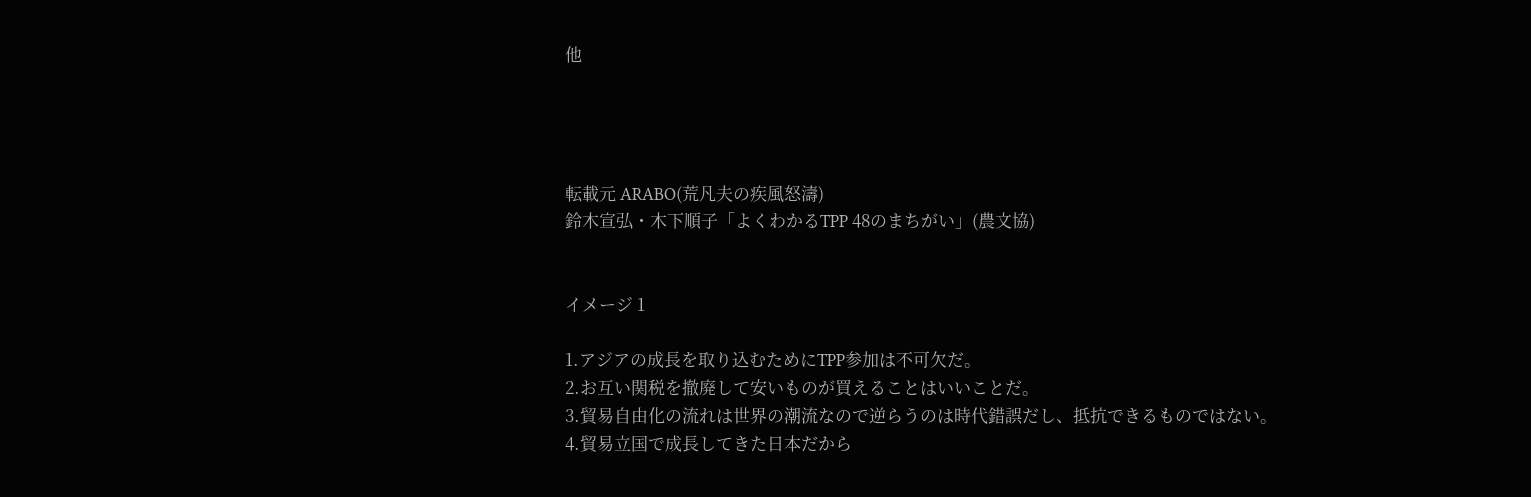他




転載元 ARABO(荒凡夫の疾風怒濤)
鈴木宣弘・木下順子「よくわかるTPP 48のまちがい」(農文協)


イメージ 1

1.アジアの成長を取り込むためにTPP参加は不可欠だ。
2.お互い関税を撤廃して安いものが買えることはいいことだ。
3.貿易自由化の流れは世界の潮流なので逆らうのは時代錯誤だし、抵抗できるものではない。
4.貿易立国で成長してきた日本だから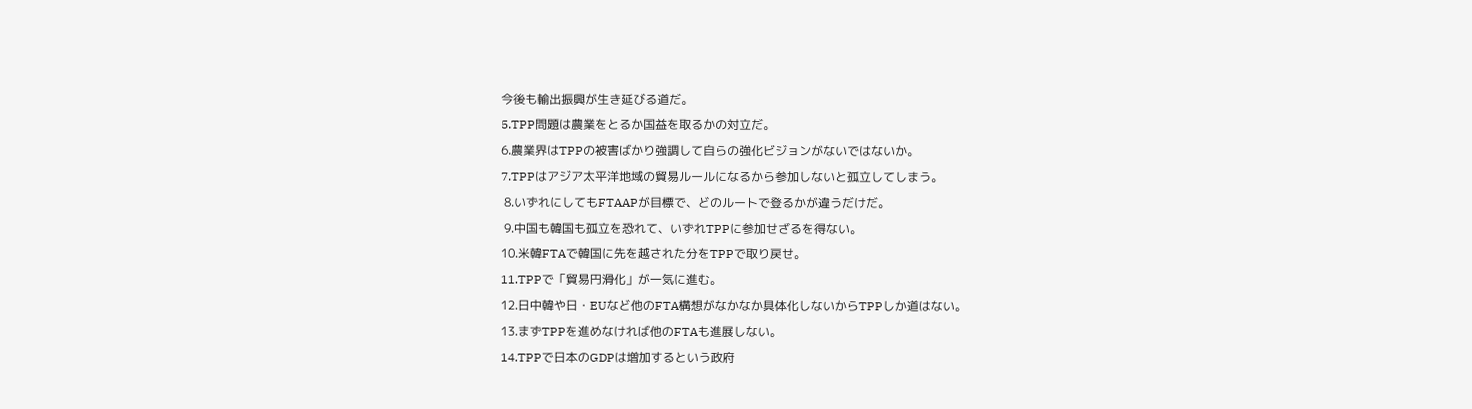今後も輸出振興が生き延びる道だ。
5.TPP問題は農業をとるか国益を取るかの対立だ。
6.農業界はTPPの被害ばかり強調して自らの強化ビジョンがないではないか。
7.TPPはアジア太平洋地域の貿易ルールになるから参加しないと孤立してしまう。
 8.いずれにしてもFTAAPが目標で、どのルートで登るかが違うだけだ。
 9.中国も韓国も孤立を恐れて、いずれTPPに参加せざるを得ない。
10.米韓FTAで韓国に先を越された分をTPPで取り戻せ。
11.TPPで「貿易円滑化」が一気に進む。
12.日中韓や日・EUなど他のFTA構想がなかなか具体化しないからTPPしか道はない。
13.まずTPPを進めなければ他のFTAも進展しない。
14.TPPで日本のGDPは増加するという政府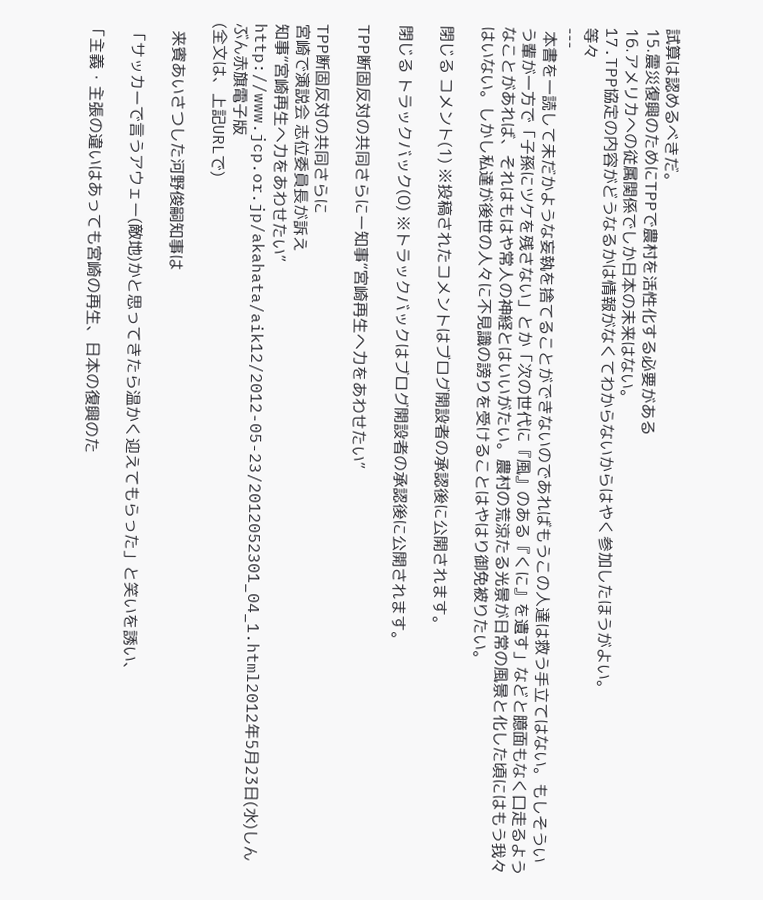試算は認めるべきだ。
15.震災復興のためにTPPで農村を活性化する必要がある
16.アメリカへの従属関係でしか日本の未来はない。
17.TPP協定の内容がどうなるかは情報がなくてわからないからはやく参加したほうがよい。
等々
---
 本書を一読して未だかような妄執を捨てることができないのであればもうこの人達は救う手立てはない。もしそういう輩が一方で「子孫にツケを残さない」とか「次の世代に『風』のある『くに』を遺す」などと臆面もなく口走るようなことがあれば、それはもはや常人の神経とはいいがたい。農村の荒涼たる光景が日常の風景と化した頃にはもう我々はいない。しかし私達が後世の人々に不見識の謗りを受けることはやはり御免被りたい。

閉じる コメント(1) ※投稿されたコメントはブログ開設者の承認後に公開されます。

閉じる トラックバック(0) ※トラックバックはブログ開設者の承認後に公開されます。

TPP断固反対の共同さらにー知事“宮崎再生へ力をあわせたい”

TPP断固反対の共同さらに
宮崎で演説会 志位委員長が訴え
知事“宮崎再生へ力をあわせたい”
http://www.jcp.or.jp/akahata/aik12/2012-05-23/2012052301_04_1.html2012年5月23日(水)しんぶん赤旗電子版
(全文は、上記URLで)

  来賓あいさつした河野俊嗣知事は

 「サッカーで言うアウェー(敵地)かと思ってきたら温かく迎えてもらった」と笑いを誘い、

「主義・主張の違いはあっても宮崎の再生、日本の復興のた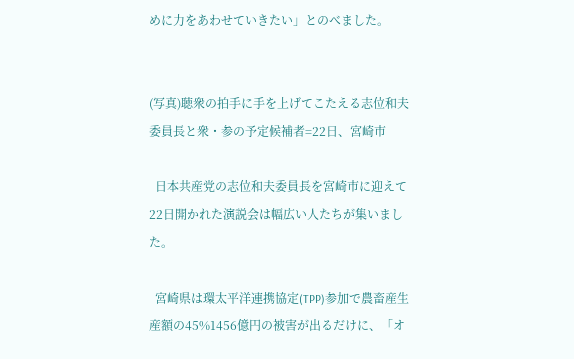めに力をあわせていきたい」とのべました。


(写真)聴衆の拍手に手を上げてこたえる志位和夫委員長と衆・参の予定候補者=22日、宮崎市

  日本共産党の志位和夫委員長を宮崎市に迎えて22日開かれた演説会は幅広い人たちが集いました。

  宮崎県は環太平洋連携協定(TPP)参加で農畜産生産額の45%1456億円の被害が出るだけに、「オ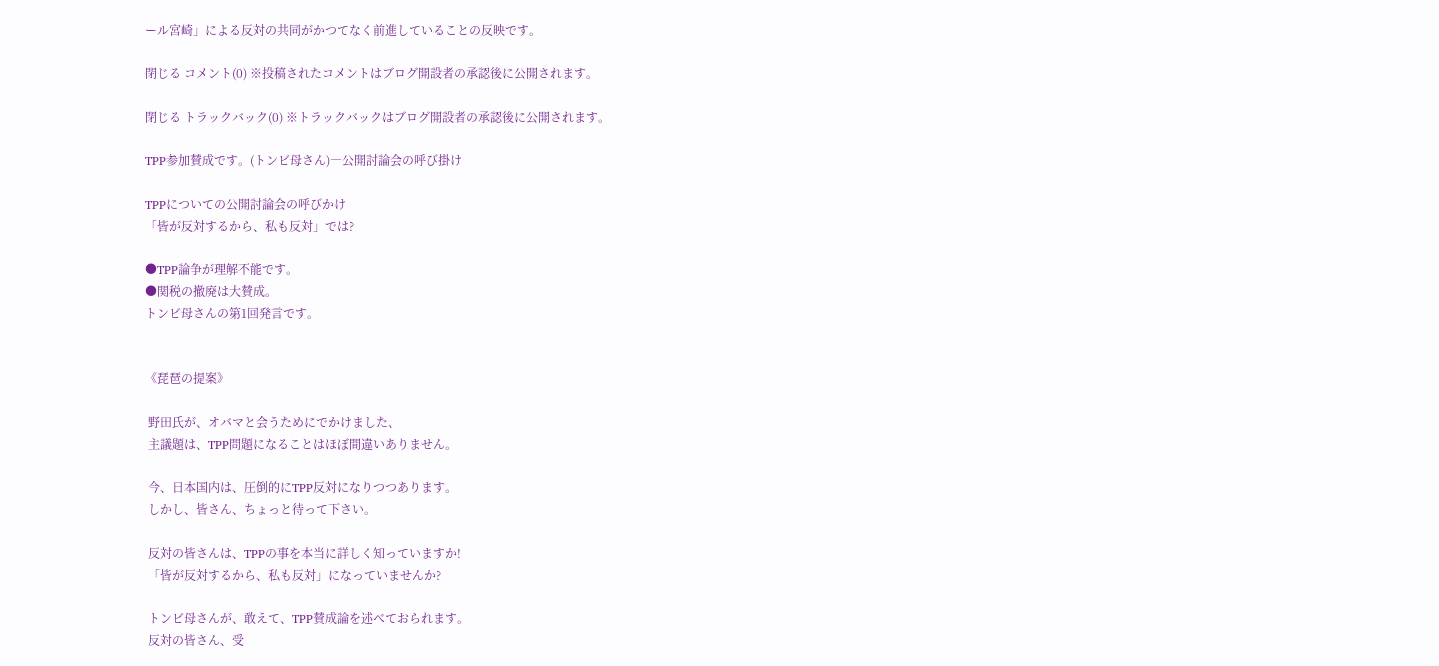ール宮崎」による反対の共同がかつてなく前進していることの反映です。

閉じる コメント(0) ※投稿されたコメントはブログ開設者の承認後に公開されます。

閉じる トラックバック(0) ※トラックバックはブログ開設者の承認後に公開されます。

TPP参加賛成です。(トンビ母さん)―公開討論会の呼び掛け

TPPについての公開討論会の呼びかけ
「皆が反対するから、私も反対」では?

●TPP論争が理解不能です。
●関税の撤廃は大賛成。
トンビ母さんの第1回発言です。


《琵琶の提案》

 野田氏が、オバマと会うためにでかけました、
 主議題は、TPP問題になることはほぼ間違いありません。

 今、日本国内は、圧倒的にTPP反対になりつつあります。
 しかし、皆さん、ちょっと待って下さい。

 反対の皆さんは、TPPの事を本当に詳しく知っていますか!
 「皆が反対するから、私も反対」になっていませんか?

 トンビ母さんが、敢えて、TPP賛成論を述べておられます。
 反対の皆さん、受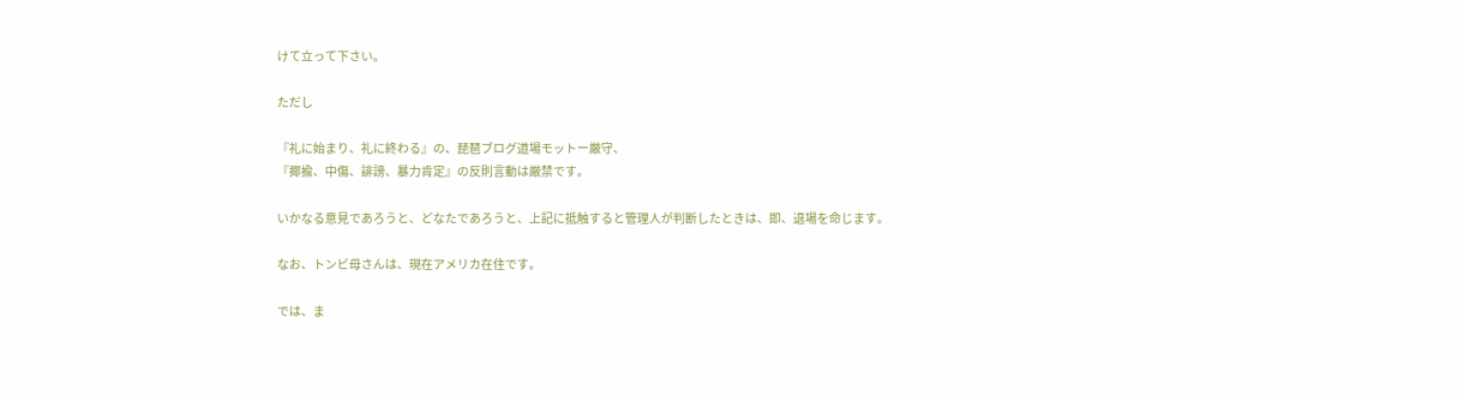けて立って下さい。

ただし

『礼に始まり、礼に終わる』の、琵琶ブログ道場モットー厳守、
『揶揄、中傷、誹謗、暴力肯定』の反則言動は厳禁です。

いかなる意見であろうと、どなたであろうと、上記に抵触すると管理人が判断したときは、即、退場を命じます。

なお、トンビ母さんは、現在アメリカ在住です。

では、ま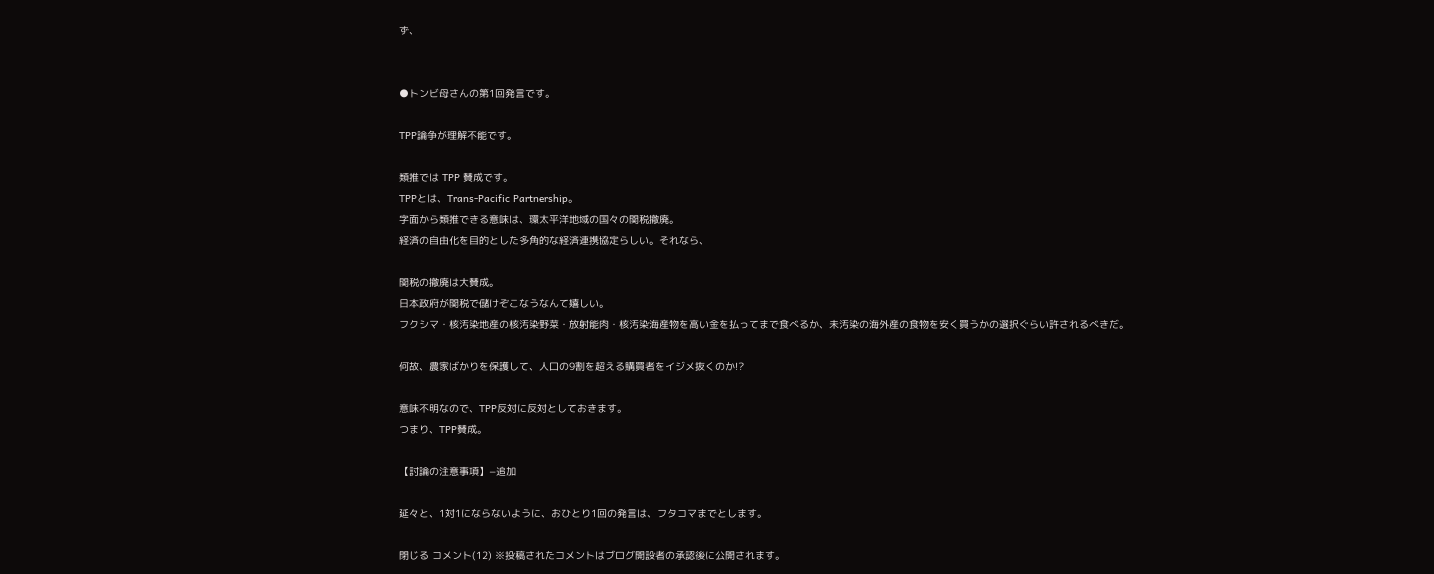ず、


●トンビ母さんの第1回発言です。

TPP論争が理解不能です。

類推では TPP 賛成です。
TPPとは、Trans-Pacific Partnership。
字面から類推できる意味は、環太平洋地域の国々の関税撤廃。
経済の自由化を目的とした多角的な経済連携協定らしい。それなら、

関税の撤廃は大賛成。
日本政府が関税で儲けぞこなうなんて嬉しい。
フクシマ・核汚染地産の核汚染野菜・放射能肉・核汚染海産物を高い金を払ってまで食べるか、未汚染の海外産の食物を安く買うかの選択ぐらい許されるべきだ。

何故、農家ばかりを保護して、人口の9割を超える購買者をイジメ抜くのか!?

意味不明なので、TPP反対に反対としておきます。
つまり、TPP賛成。

【討論の注意事項】−追加

延々と、1対1にならないように、おひとり1回の発言は、フタコマまでとします。

閉じる コメント(12) ※投稿されたコメントはブログ開設者の承認後に公開されます。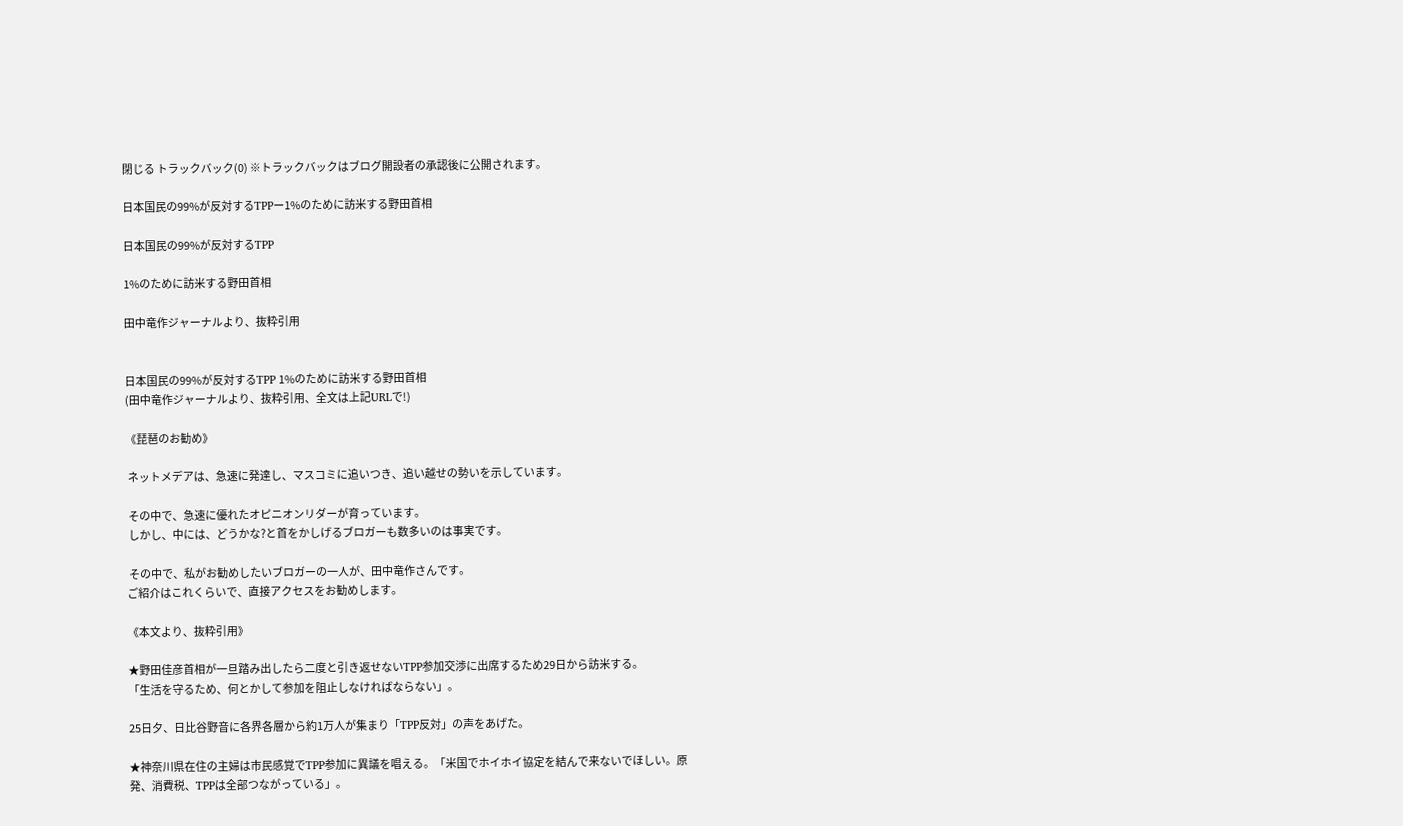閉じる トラックバック(0) ※トラックバックはブログ開設者の承認後に公開されます。

日本国民の99%が反対するTPPー1%のために訪米する野田首相

日本国民の99%が反対するTPP

1%のために訪米する野田首相

田中竜作ジャーナルより、抜粋引用


日本国民の99%が反対するTPP 1%のために訪米する野田首相
(田中竜作ジャーナルより、抜粋引用、全文は上記URLで!)

《琵琶のお勧め》

 ネットメデアは、急速に発達し、マスコミに追いつき、追い越せの勢いを示しています。

 その中で、急速に優れたオピニオンリダーが育っています。
 しかし、中には、どうかな?と首をかしげるブロガーも数多いのは事実です。

 その中で、私がお勧めしたいブロガーの一人が、田中竜作さんです。
ご紹介はこれくらいで、直接アクセスをお勧めします。

《本文より、抜粋引用》

★野田佳彦首相が一旦踏み出したら二度と引き返せないTPP参加交渉に出席するため29日から訪米する。
「生活を守るため、何とかして参加を阻止しなければならない」。

25日夕、日比谷野音に各界各層から約1万人が集まり「TPP反対」の声をあげた。

★神奈川県在住の主婦は市民感覚でTPP参加に異議を唱える。「米国でホイホイ協定を結んで来ないでほしい。原発、消費税、TPPは全部つながっている」。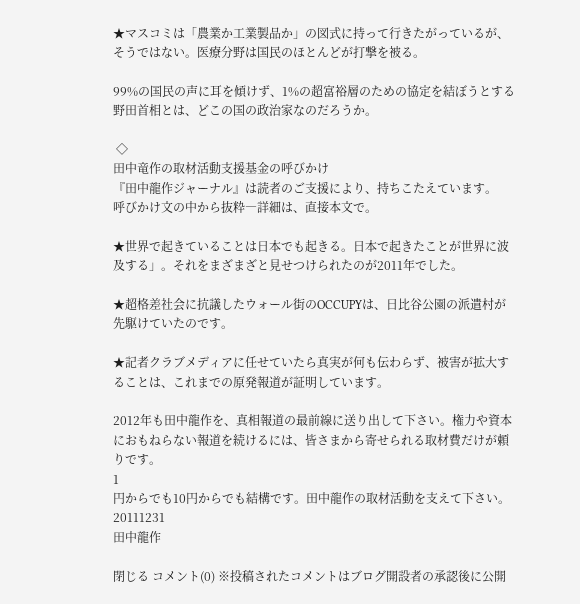★マスコミは「農業か工業製品か」の図式に持って行きたがっているが、そうではない。医療分野は国民のほとんどが打撃を被る。

99%の国民の声に耳を傾けず、1%の超富裕層のための協定を結ぼうとする野田首相とは、どこの国の政治家なのだろうか。

 ◇
田中竜作の取材活動支援基金の呼びかけ
『田中龍作ジャーナル』は読者のご支援により、持ちこたえています。
呼びかけ文の中から抜粋―詳細は、直接本文で。

★世界で起きていることは日本でも起きる。日本で起きたことが世界に波及する」。それをまざまざと見せつけられたのが2011年でした。

★超格差社会に抗議したウォール街のOCCUPYは、日比谷公園の派遣村が先駆けていたのです。

★記者クラブメディアに任せていたら真実が何も伝わらず、被害が拡大することは、これまでの原発報道が証明しています。

2012年も田中龍作を、真相報道の最前線に送り出して下さい。権力や資本におもねらない報道を続けるには、皆さまから寄せられる取材費だけが頼りです。
1
円からでも10円からでも結構です。田中龍作の取材活動を支えて下さい。
20111231
田中龍作

閉じる コメント(0) ※投稿されたコメントはブログ開設者の承認後に公開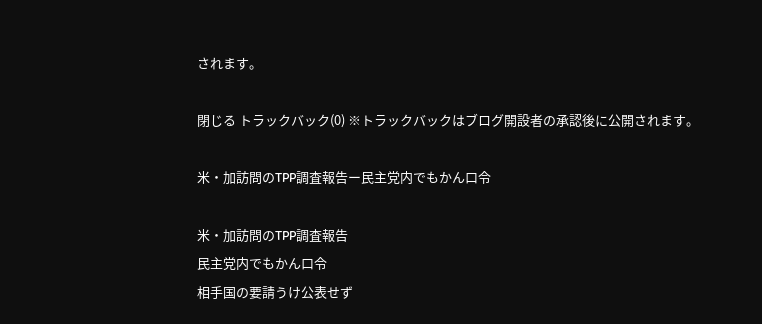されます。

閉じる トラックバック(0) ※トラックバックはブログ開設者の承認後に公開されます。

米・加訪問のTPP調査報告ー民主党内でもかん口令

米・加訪問のTPP調査報告
民主党内でもかん口令
相手国の要請うけ公表せず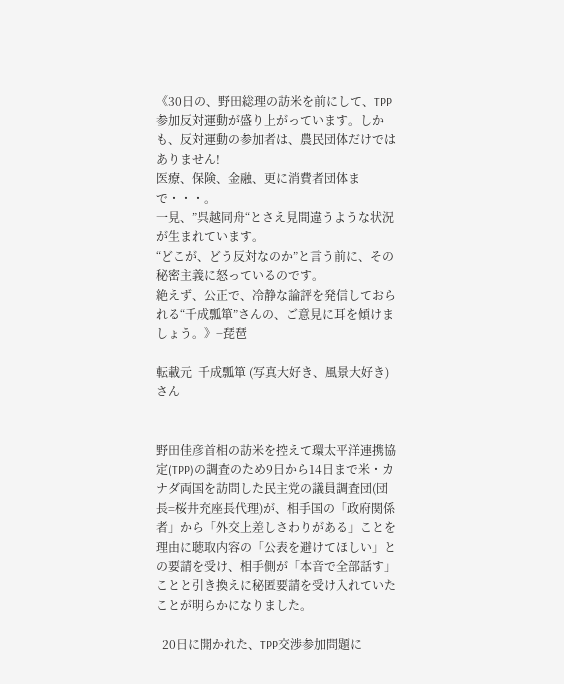《30日の、野田総理の訪米を前にして、TPP参加反対運動が盛り上がっています。しかも、反対運動の参加者は、農民団体だけではありません!
医療、保険、金融、更に消費者団体まで・・・。
一見、”呉越同舟“とさえ見間違うような状況が生まれています。
“どこが、どう反対なのか”と言う前に、その秘密主義に怒っているのです。
絶えず、公正で、冷静な論評を発信しておられる“千成瓢箪”さんの、ご意見に耳を傾けましょう。》−琵琶

転載元  千成瓢箪 (写真大好き、風景大好き)さん


野田佳彦首相の訪米を控えて環太平洋連携協定(TPP)の調査のため9日から14日まで米・カナダ両国を訪問した民主党の議員調査団(団長=桜井充座長代理)が、相手国の「政府関係者」から「外交上差しさわりがある」ことを理由に聴取内容の「公表を避けてほしい」との要請を受け、相手側が「本音で全部話す」ことと引き換えに秘匿要請を受け入れていたことが明らかになりました。

  20日に開かれた、TPP交渉参加問題に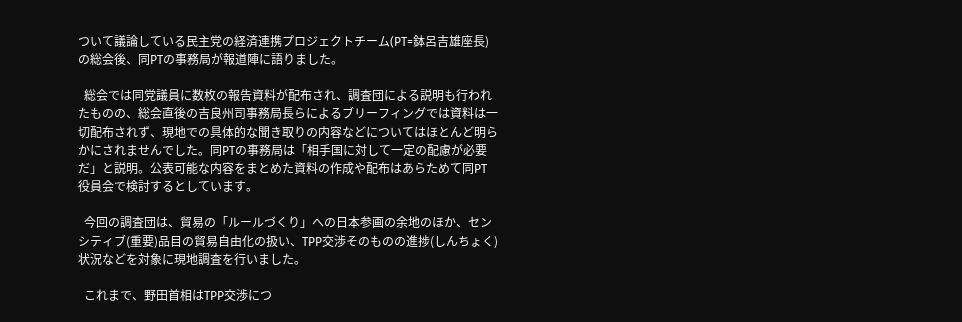ついて議論している民主党の経済連携プロジェクトチーム(PT=鉢呂吉雄座長)の総会後、同PTの事務局が報道陣に語りました。

  総会では同党議員に数枚の報告資料が配布され、調査団による説明も行われたものの、総会直後の吉良州司事務局長らによるブリーフィングでは資料は一切配布されず、現地での具体的な聞き取りの内容などについてはほとんど明らかにされませんでした。同PTの事務局は「相手国に対して一定の配慮が必要だ」と説明。公表可能な内容をまとめた資料の作成や配布はあらためて同PT役員会で検討するとしています。

  今回の調査団は、貿易の「ルールづくり」への日本参画の余地のほか、センシティブ(重要)品目の貿易自由化の扱い、TPP交渉そのものの進捗(しんちょく)状況などを対象に現地調査を行いました。

  これまで、野田首相はTPP交渉につ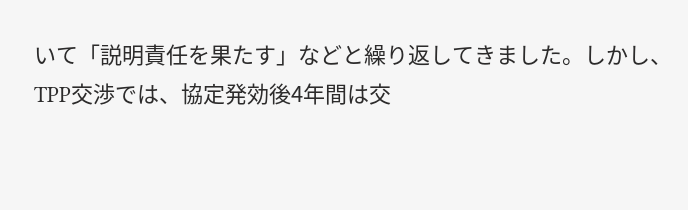いて「説明責任を果たす」などと繰り返してきました。しかし、TPP交渉では、協定発効後4年間は交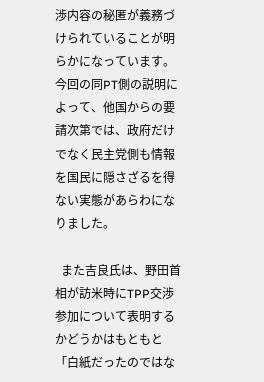渉内容の秘匿が義務づけられていることが明らかになっています。今回の同PT側の説明によって、他国からの要請次第では、政府だけでなく民主党側も情報を国民に隠さざるを得ない実態があらわになりました。

  また吉良氏は、野田首相が訪米時にTPP交渉参加について表明するかどうかはもともと「白紙だったのではな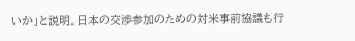いか」と説明。日本の交渉参加のための対米事前協議も行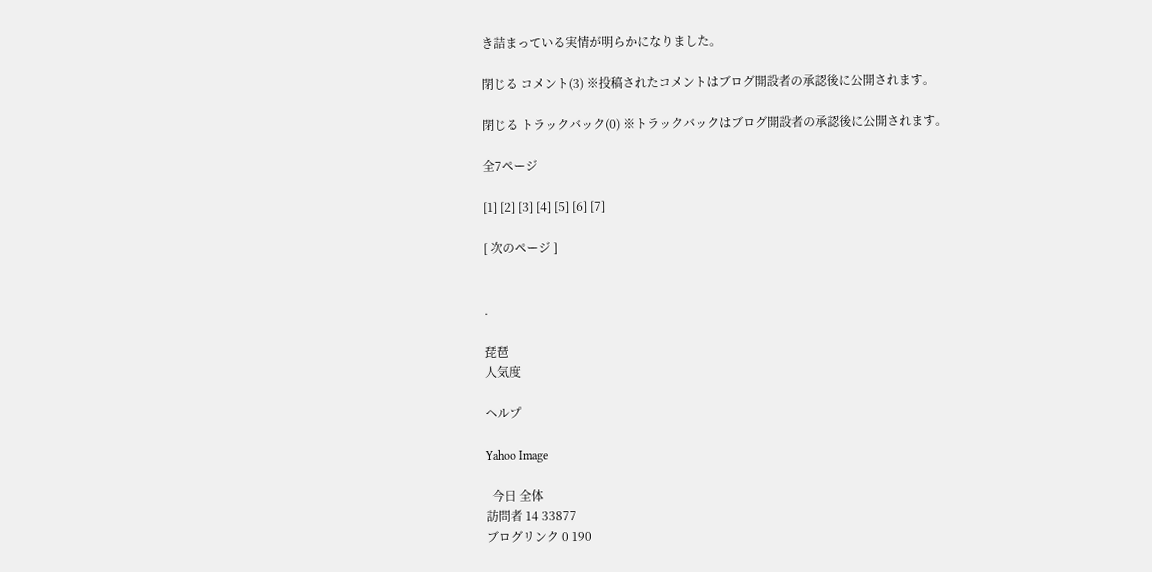き詰まっている実情が明らかになりました。

閉じる コメント(3) ※投稿されたコメントはブログ開設者の承認後に公開されます。

閉じる トラックバック(0) ※トラックバックはブログ開設者の承認後に公開されます。

全7ページ

[1] [2] [3] [4] [5] [6] [7]

[ 次のページ ]


.

琵琶
人気度

ヘルプ

Yahoo Image

  今日 全体
訪問者 14 33877
ブログリンク 0 190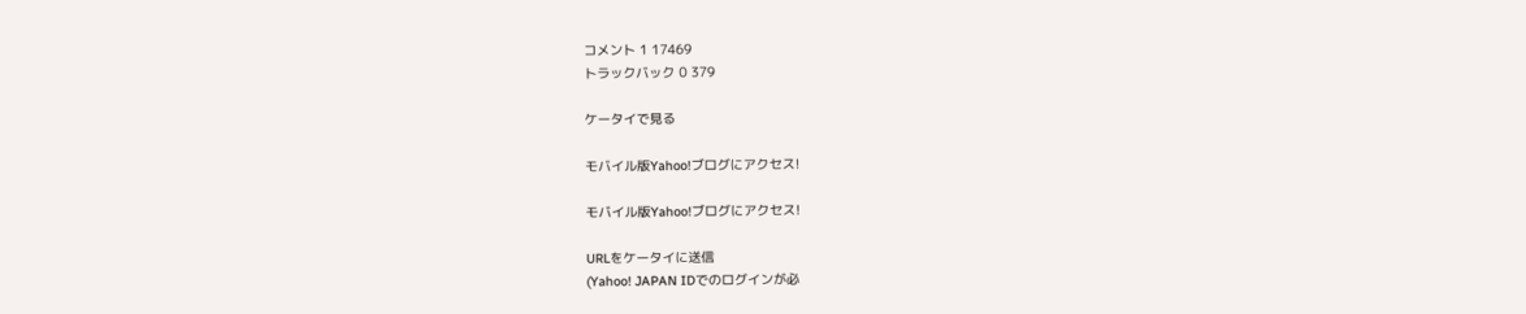コメント 1 17469
トラックバック 0 379

ケータイで見る

モバイル版Yahoo!ブログにアクセス!

モバイル版Yahoo!ブログにアクセス!

URLをケータイに送信
(Yahoo! JAPAN IDでのログインが必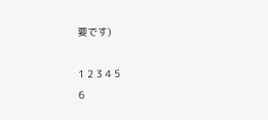要です)

1 2 3 4 5
6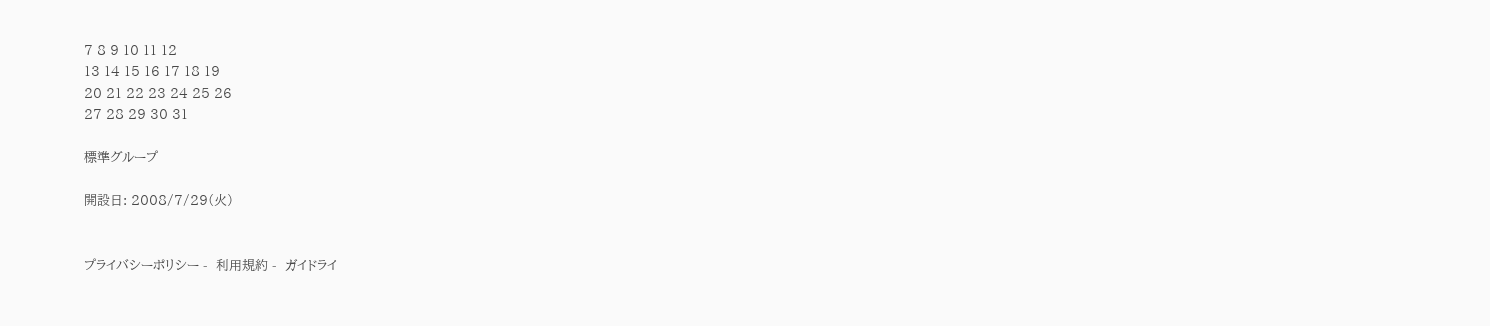7 8 9 10 11 12
13 14 15 16 17 18 19
20 21 22 23 24 25 26
27 28 29 30 31

標準グループ

開設日: 2008/7/29(火)


プライバシーポリシー -  利用規約 -  ガイドライ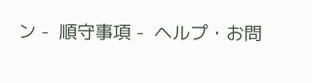ン -  順守事項 -  ヘルプ・お問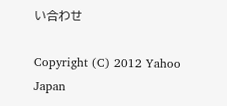い合わせ

Copyright (C) 2012 Yahoo Japan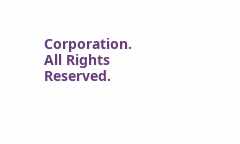Corporation. All Rights Reserved.